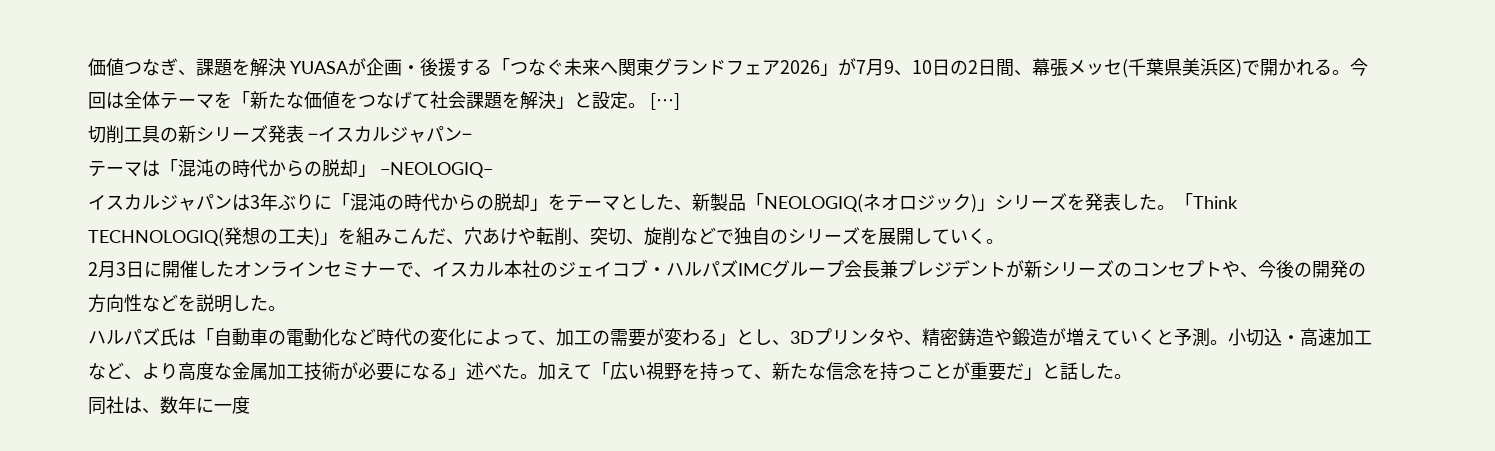価値つなぎ、課題を解決 YUASAが企画・後援する「つなぐ未来へ関東グランドフェア2026」が7月9、10日の2日間、幕張メッセ(千葉県美浜区)で開かれる。今回は全体テーマを「新たな価値をつなげて社会課題を解決」と設定。 […]
切削工具の新シリーズ発表 −イスカルジャパン−
テーマは「混沌の時代からの脱却」 −NEOLOGIQ−
イスカルジャパンは3年ぶりに「混沌の時代からの脱却」をテーマとした、新製品「NEOLOGIQ(ネオロジック)」シリーズを発表した。「Think TECHNOLOGIQ(発想の工夫)」を組みこんだ、穴あけや転削、突切、旋削などで独自のシリーズを展開していく。
2月3日に開催したオンラインセミナーで、イスカル本社のジェイコブ・ハルパズIMCグループ会長兼プレジデントが新シリーズのコンセプトや、今後の開発の方向性などを説明した。
ハルパズ氏は「自動車の電動化など時代の変化によって、加工の需要が変わる」とし、3Dプリンタや、精密鋳造や鍛造が増えていくと予測。小切込・高速加工など、より高度な金属加工技術が必要になる」述べた。加えて「広い視野を持って、新たな信念を持つことが重要だ」と話した。
同社は、数年に一度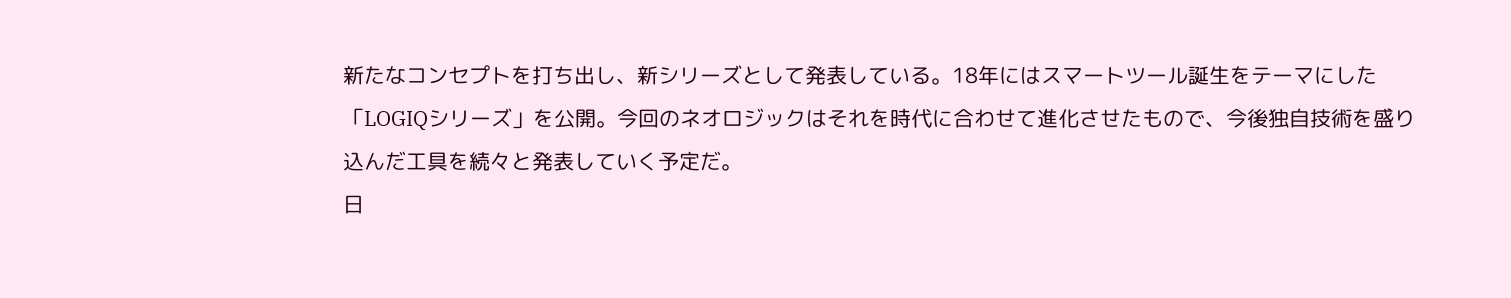新たなコンセプトを打ち出し、新シリーズとして発表している。18年にはスマートツール誕生をテーマにした「LOGIQシリーズ」を公開。今回のネオロジックはそれを時代に合わせて進化させたもので、今後独自技術を盛り込んだ工具を続々と発表していく予定だ。
日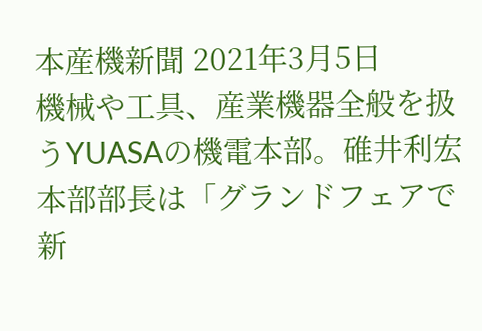本産機新聞 2021年3月5日
機械や工具、産業機器全般を扱うYUASAの機電本部。碓井利宏本部部長は「グランドフェアで新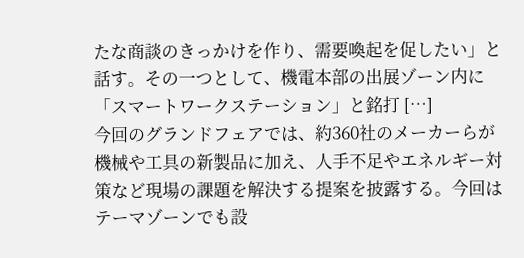たな商談のきっかけを作り、需要喚起を促したい」と話す。その一つとして、機電本部の出展ゾーン内に「スマートワークステーション」と銘打 […]
今回のグランドフェアでは、約360社のメーカーらが機械や工具の新製品に加え、人手不足やエネルギー対策など現場の課題を解決する提案を披露する。今回はテーマゾーンでも設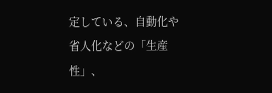定している、自動化や省人化などの「生産性」、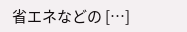省エネなどの […]